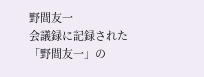野間友一
会議録に記録された「野間友一」の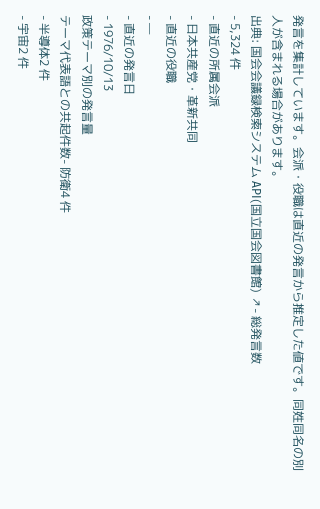発言を集計しています。会派・役職は直近の発言から推定した値です。同姓同名の別人が含まれる場合があります。
出典: 国会会議録検索システム API(国立国会図書館) ↗- 総発言数
- 5,324 件
- 直近の所属会派
- 日本共産党・革新共同
- 直近の役職
- —
- 直近の発言日
- 1976/10/13
政策テーマ別の発言量
テーマ代表語との共起件数- 防衛4 件
- 半導体2 件
- 宇宙2 件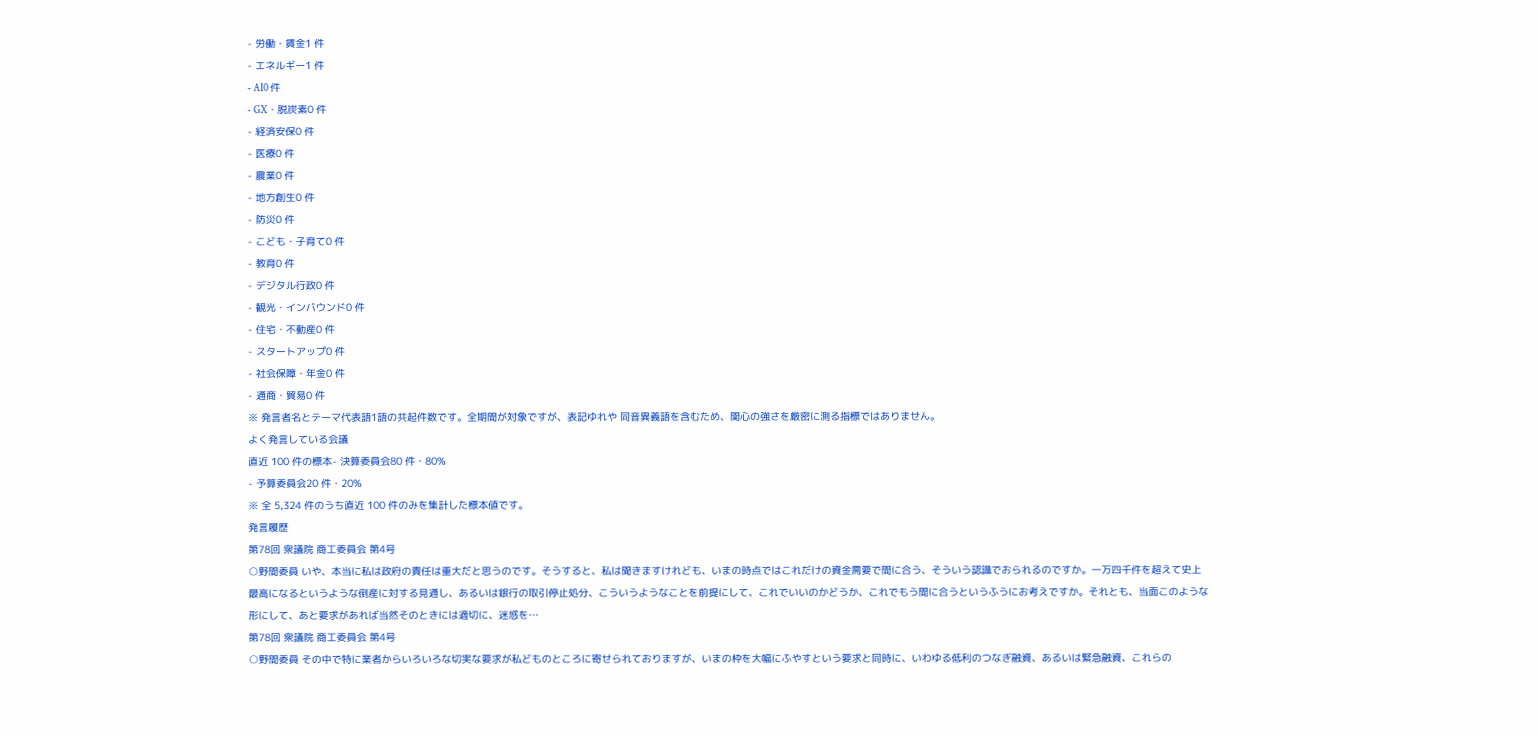- 労働・賃金1 件
- エネルギー1 件
- AI0 件
- GX・脱炭素0 件
- 経済安保0 件
- 医療0 件
- 農業0 件
- 地方創生0 件
- 防災0 件
- こども・子育て0 件
- 教育0 件
- デジタル行政0 件
- 観光・インバウンド0 件
- 住宅・不動産0 件
- スタートアップ0 件
- 社会保障・年金0 件
- 通商・貿易0 件
※ 発言者名とテーマ代表語1語の共起件数です。全期間が対象ですが、表記ゆれや 同音異義語を含むため、関心の強さを厳密に測る指標ではありません。
よく発言している会議
直近 100 件の標本- 決算委員会80 件・80%
- 予算委員会20 件・20%
※ 全 5,324 件のうち直近 100 件のみを集計した標本値です。
発言履歴
第78回 衆議院 商工委員会 第4号
○野間委員 いや、本当に私は政府の責任は重大だと思うのです。そうすると、私は聞きますけれども、いまの時点ではこれだけの資金需要で間に合う、そういう認識でおられるのですか。一万四千件を超えて史上最高になるというような倒産に対する見通し、あるいは銀行の取引停止処分、こういうようなことを前提にして、これでいいのかどうか、これでもう間に合うというふうにお考えですか。それとも、当面このような形にして、あと要求があれば当然そのときには適切に、迷惑を…
第78回 衆議院 商工委員会 第4号
○野間委員 その中で特に業者からいろいろな切実な要求が私どものところに寄せられておりますが、いまの枠を大幅にふやすという要求と同時に、いわゆる低利のつなぎ融資、あるいは緊急融資、これらの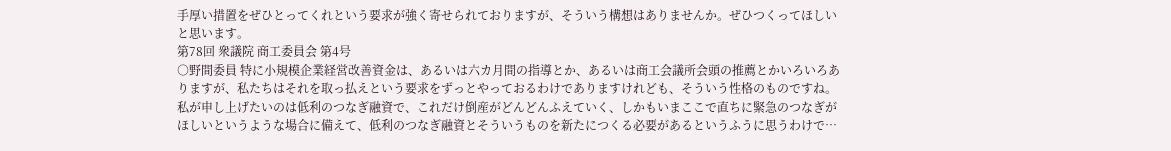手厚い措置をぜひとってくれという要求が強く寄せられておりますが、そういう構想はありませんか。ぜひつくってほしいと思います。
第78回 衆議院 商工委員会 第4号
○野間委員 特に小規模企業経営改善資金は、あるいは六カ月間の指導とか、あるいは商工会議所会頭の推薦とかいろいろありますが、私たちはそれを取っ払えという要求をずっとやっておるわけでありますけれども、そういう性格のものですね。私が申し上げたいのは低利のつなぎ融資で、これだけ倒産がどんどんふえていく、しかもいまここで直ちに緊急のつなぎがほしいというような場合に備えて、低利のつなぎ融資とそういうものを新たにつくる必要があるというふうに思うわけで…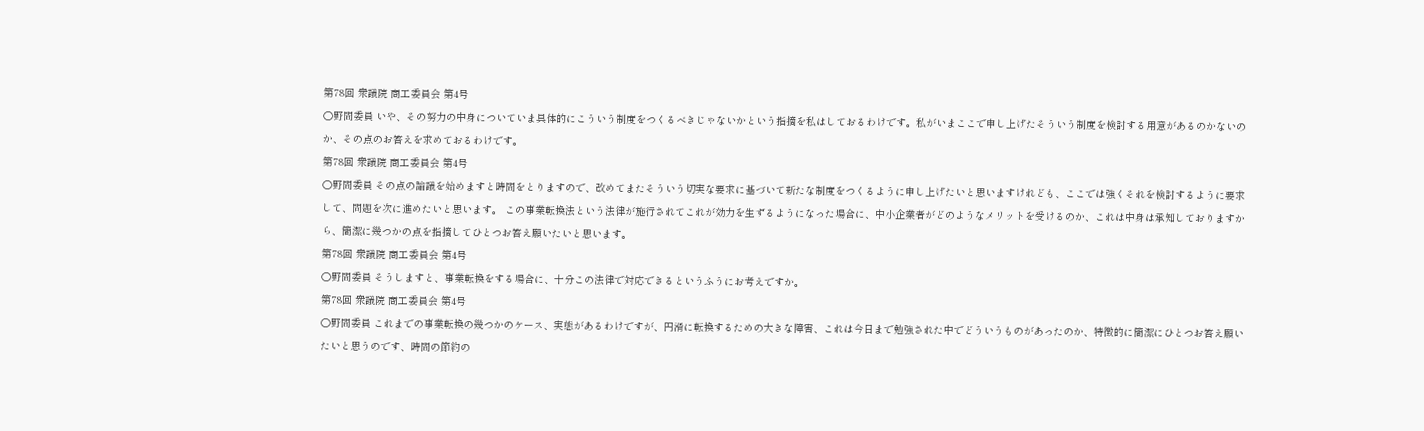第78回 衆議院 商工委員会 第4号
○野間委員 いや、その努力の中身についていま具体的にこういう制度をつくるべきじゃないかという指摘を私はしておるわけです。私がいまここで申し上げたそういう制度を検討する用意があるのかないのか、その点のお答えを求めておるわけです。
第78回 衆議院 商工委員会 第4号
○野間委員 その点の論議を始めますと時間をとりますので、改めてまたそういう切実な要求に基づいて新たな制度をつくるように申し上げたいと思いますけれども、ここでは強くそれを検討するように要求して、問題を次に進めたいと思います。 この事業転換法という法律が施行されてこれが効力を生ずるようになった場合に、中小企業者がどのようなメリットを受けるのか、これは中身は承知しておりますから、簡潔に幾つかの点を指摘してひとつお答え願いたいと思います。
第78回 衆議院 商工委員会 第4号
○野間委員 そうしますと、事業転換をする場合に、十分この法律で対応できるというふうにお考えですか。
第78回 衆議院 商工委員会 第4号
○野間委員 これまでの事業転換の幾つかのケース、実態があるわけですが、円滑に転換するための大きな障害、これは今日まで勉強された中でどういうものがあったのか、特徴的に簡潔にひとつお答え願いたいと思うのです、時間の節約の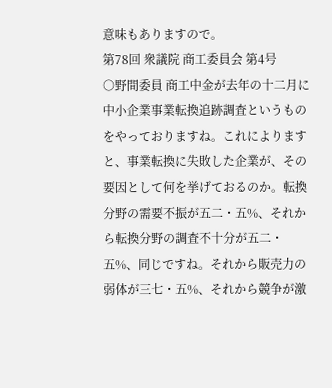意味もありますので。
第78回 衆議院 商工委員会 第4号
○野間委員 商工中金が去年の十二月に中小企業事業転換追跡調査というものをやっておりますね。これによりますと、事業転換に失敗した企業が、その要因として何を挙げておるのか。転換分野の需要不振が五二・五%、それから転換分野の調査不十分が五二・五%、同じですね。それから販売力の弱体が三七・五%、それから競争が激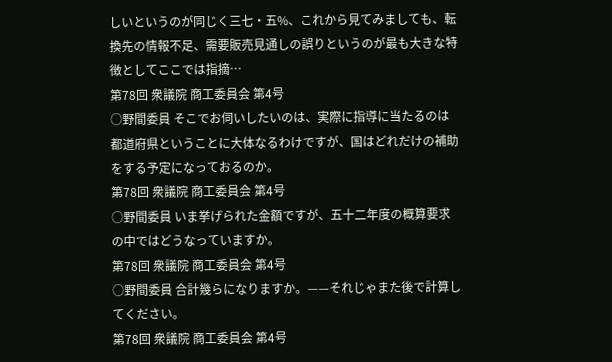しいというのが同じく三七・五%、これから見てみましても、転換先の情報不足、需要販売見通しの誤りというのが最も大きな特徴としてここでは指摘…
第78回 衆議院 商工委員会 第4号
○野間委員 そこでお伺いしたいのは、実際に指導に当たるのは都道府県ということに大体なるわけですが、国はどれだけの補助をする予定になっておるのか。
第78回 衆議院 商工委員会 第4号
○野間委員 いま挙げられた金額ですが、五十二年度の概算要求の中ではどうなっていますか。
第78回 衆議院 商工委員会 第4号
○野間委員 合計幾らになりますか。——それじゃまた後で計算してください。
第78回 衆議院 商工委員会 第4号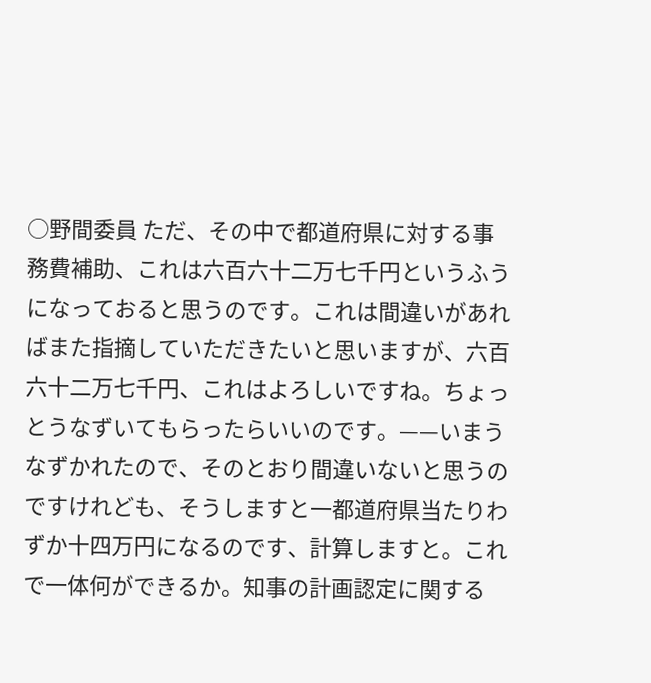○野間委員 ただ、その中で都道府県に対する事務費補助、これは六百六十二万七千円というふうになっておると思うのです。これは間違いがあればまた指摘していただきたいと思いますが、六百六十二万七千円、これはよろしいですね。ちょっとうなずいてもらったらいいのです。——いまうなずかれたので、そのとおり間違いないと思うのですけれども、そうしますと一都道府県当たりわずか十四万円になるのです、計算しますと。これで一体何ができるか。知事の計画認定に関する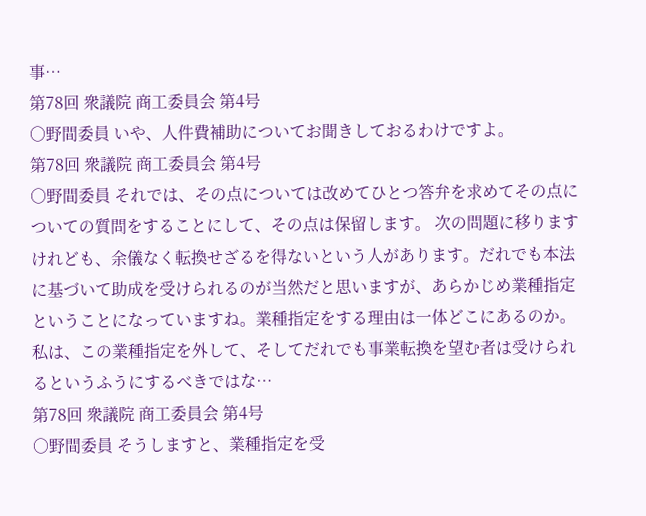事…
第78回 衆議院 商工委員会 第4号
○野間委員 いや、人件費補助についてお聞きしておるわけですよ。
第78回 衆議院 商工委員会 第4号
○野間委員 それでは、その点については改めてひとつ答弁を求めてその点についての質問をすることにして、その点は保留します。 次の問題に移りますけれども、余儀なく転換せざるを得ないという人があります。だれでも本法に基づいて助成を受けられるのが当然だと思いますが、あらかじめ業種指定ということになっていますね。業種指定をする理由は一体どこにあるのか。私は、この業種指定を外して、そしてだれでも事業転換を望む者は受けられるというふうにするべきではな…
第78回 衆議院 商工委員会 第4号
○野間委員 そうしますと、業種指定を受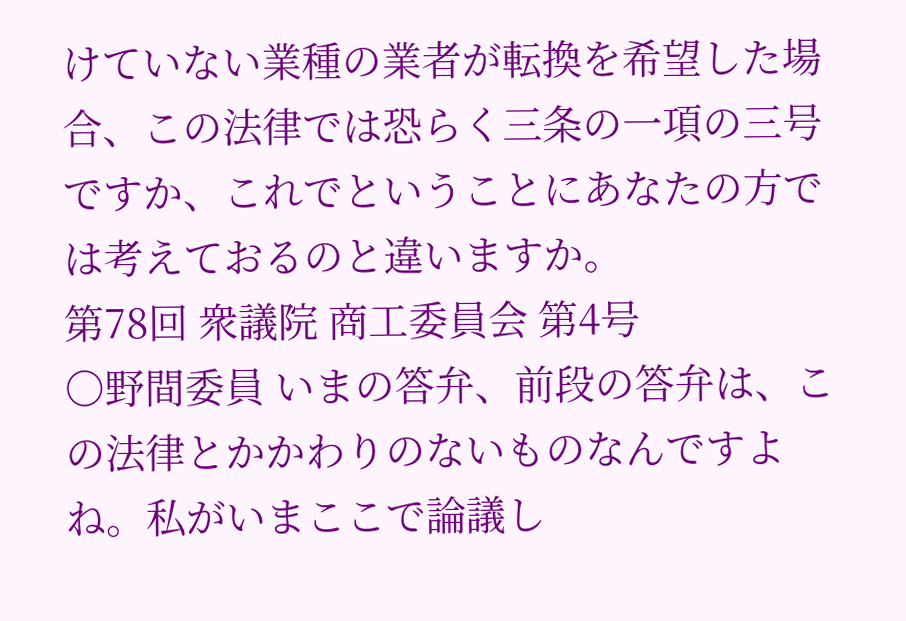けていない業種の業者が転換を希望した場合、この法律では恐らく三条の一項の三号ですか、これでということにあなたの方では考えておるのと違いますか。
第78回 衆議院 商工委員会 第4号
○野間委員 いまの答弁、前段の答弁は、この法律とかかわりのないものなんですよね。私がいまここで論議し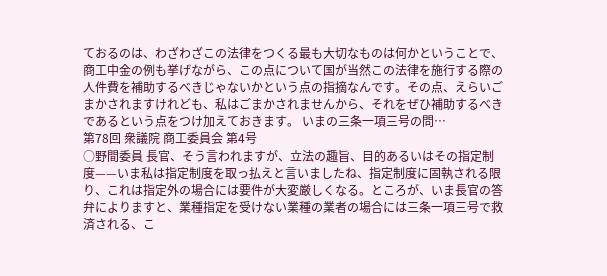ておるのは、わざわざこの法律をつくる最も大切なものは何かということで、商工中金の例も挙げながら、この点について国が当然この法律を施行する際の人件費を補助するべきじゃないかという点の指摘なんです。その点、えらいごまかされますけれども、私はごまかされませんから、それをぜひ補助するべきであるという点をつけ加えておきます。 いまの三条一項三号の問…
第78回 衆議院 商工委員会 第4号
○野間委員 長官、そう言われますが、立法の趣旨、目的あるいはその指定制度——いま私は指定制度を取っ払えと言いましたね、指定制度に固執される限り、これは指定外の場合には要件が大変厳しくなる。ところが、いま長官の答弁によりますと、業種指定を受けない業種の業者の場合には三条一項三号で救済される、こ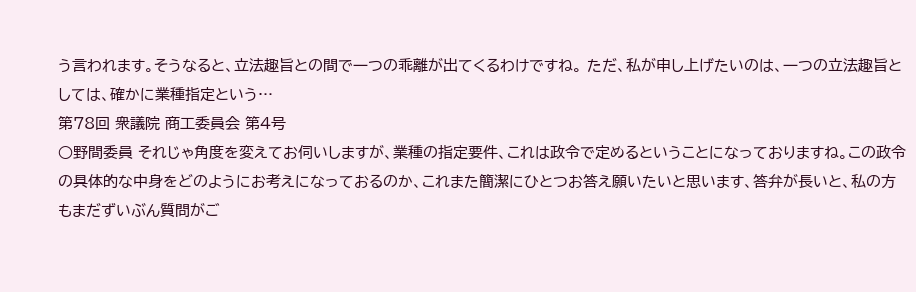う言われます。そうなると、立法趣旨との間で一つの乖離が出てくるわけですね。 ただ、私が申し上げたいのは、一つの立法趣旨としては、確かに業種指定という…
第78回 衆議院 商工委員会 第4号
○野間委員 それじゃ角度を変えてお伺いしますが、業種の指定要件、これは政令で定めるということになっておりますね。この政令の具体的な中身をどのようにお考えになっておるのか、これまた簡潔にひとつお答え願いたいと思います、答弁が長いと、私の方もまだずいぶん質問がご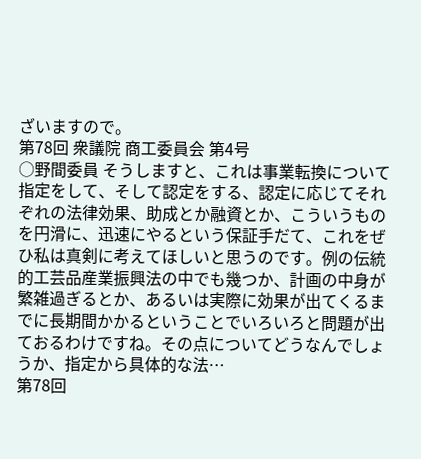ざいますので。
第78回 衆議院 商工委員会 第4号
○野間委員 そうしますと、これは事業転換について指定をして、そして認定をする、認定に応じてそれぞれの法律効果、助成とか融資とか、こういうものを円滑に、迅速にやるという保証手だて、これをぜひ私は真剣に考えてほしいと思うのです。例の伝統的工芸品産業振興法の中でも幾つか、計画の中身が繁雑過ぎるとか、あるいは実際に効果が出てくるまでに長期間かかるということでいろいろと問題が出ておるわけですね。その点についてどうなんでしょうか、指定から具体的な法…
第78回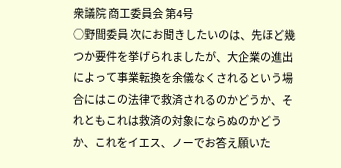衆議院 商工委員会 第4号
○野間委員 次にお聞きしたいのは、先ほど幾つか要件を挙げられましたが、大企業の進出によって事業転換を余儀なくされるという場合にはこの法律で救済されるのかどうか、それともこれは救済の対象にならぬのかどうか、これをイエス、ノーでお答え願いた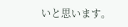いと思います。